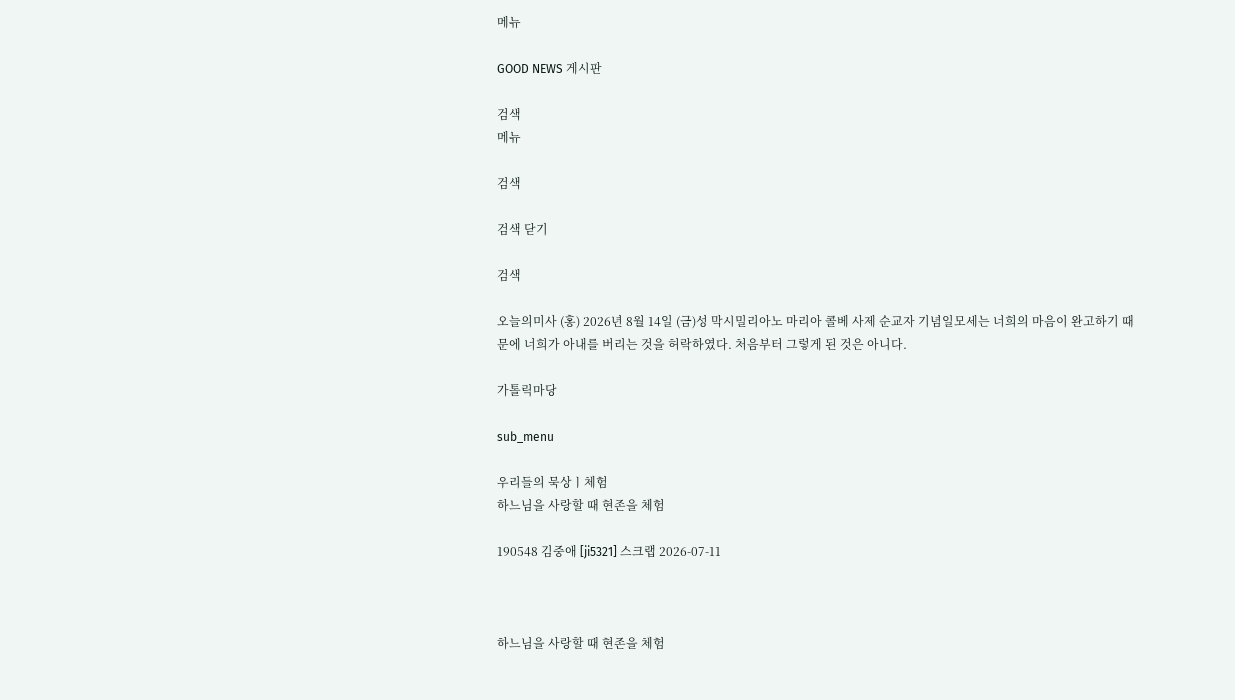메뉴

GOOD NEWS 게시판

검색
메뉴

검색

검색 닫기

검색

오늘의미사 (홍) 2026년 8월 14일 (금)성 막시밀리아노 마리아 콜베 사제 순교자 기념일모세는 너희의 마음이 완고하기 때문에 너희가 아내를 버리는 것을 허락하였다. 처음부터 그렇게 된 것은 아니다.

가톨릭마당

sub_menu

우리들의 묵상ㅣ체험
하느님을 사랑할 때 현존을 체험

190548 김중애 [ji5321] 스크랩 2026-07-11



하느님을 사랑할 때 현존을 체험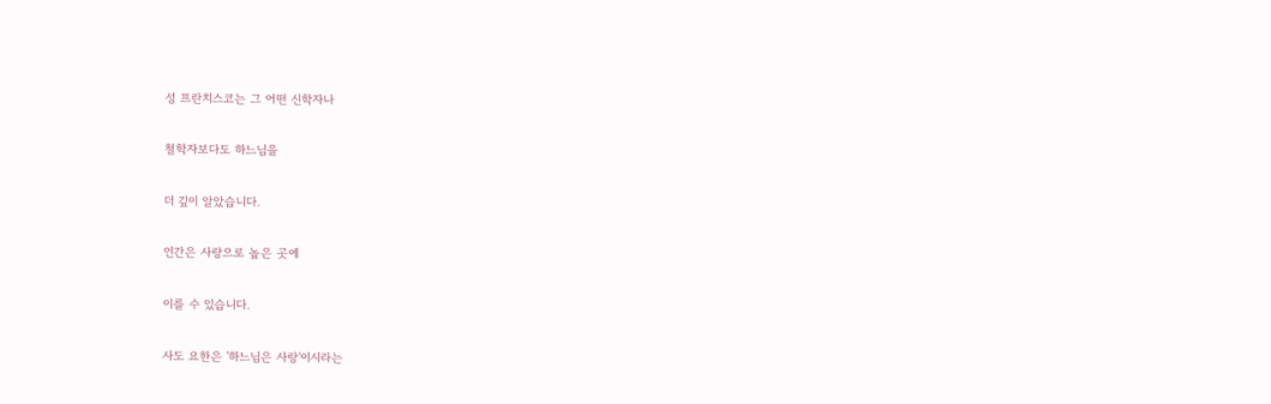성 프란치스코는 그 어떤 신학자나

철학자보다도 하느님을

더 깊이 알았습니다.

인간은 사랑으로 높은 곳에

이를 수 있습니다.

사도 요한은 '하느님은 사랑'이시라는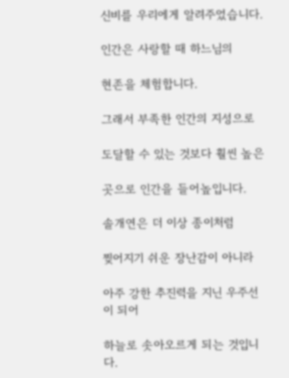신비를 우리에게 알려주었습니다.

인간은 사랑할 때 하느님의

현존을 체험합니다.

그래서 부족한 인간의 지성으로

도달할 수 있는 것보다 훨씬 높은

곳으로 인간을 들어높입니다.

솔개연은 더 이상 종이처럼

찢어지기 쉬운 장난감이 아니라

아주 강한 추진력을 지닌 우주선이 되어

하늘로 솟아오르게 되는 것입니다.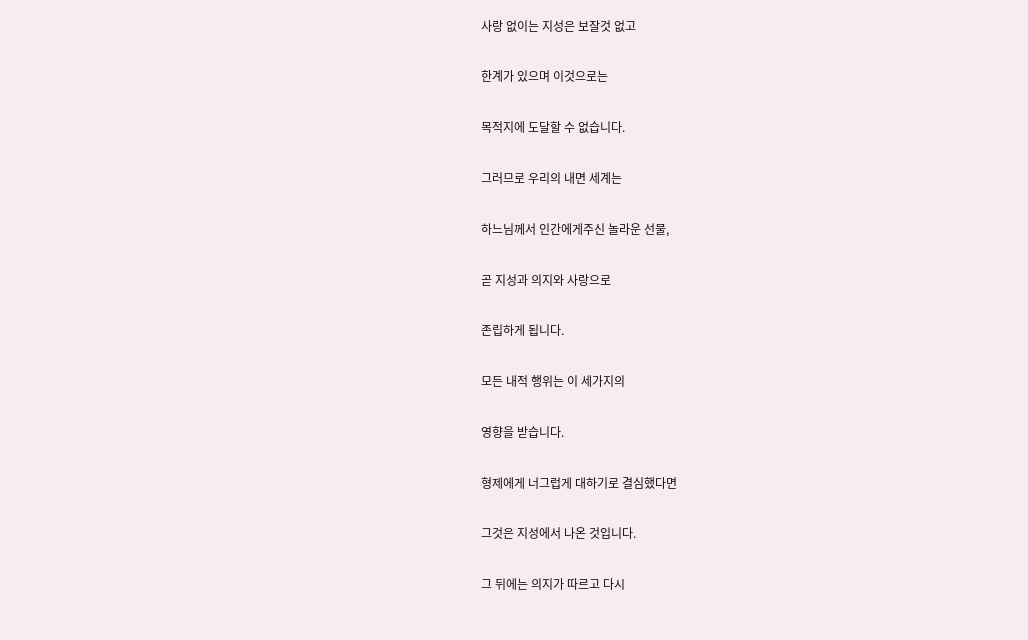사랑 없이는 지성은 보잘것 없고

한계가 있으며 이것으로는

목적지에 도달할 수 없습니다.

그러므로 우리의 내면 세계는

하느님께서 인간에게주신 놀라운 선물,

곧 지성과 의지와 사랑으로

존립하게 됩니다.

모든 내적 행위는 이 세가지의

영향을 받습니다.

형제에게 너그럽게 대하기로 결심했다면

그것은 지성에서 나온 것입니다.

그 뒤에는 의지가 따르고 다시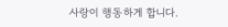사랑이 행동하게 합니다.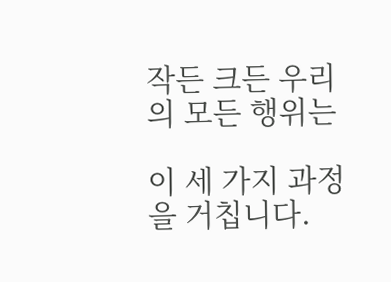작든 크든 우리의 모든 행위는

이 세 가지 과정을 거칩니다.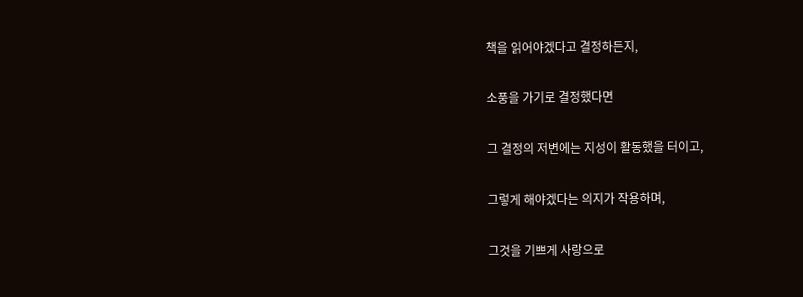책을 읽어야겠다고 결정하든지,

소풍을 가기로 결정했다면

그 결정의 저변에는 지성이 활동했을 터이고,

그렇게 해야겠다는 의지가 작용하며,

그것을 기쁘게 사랑으로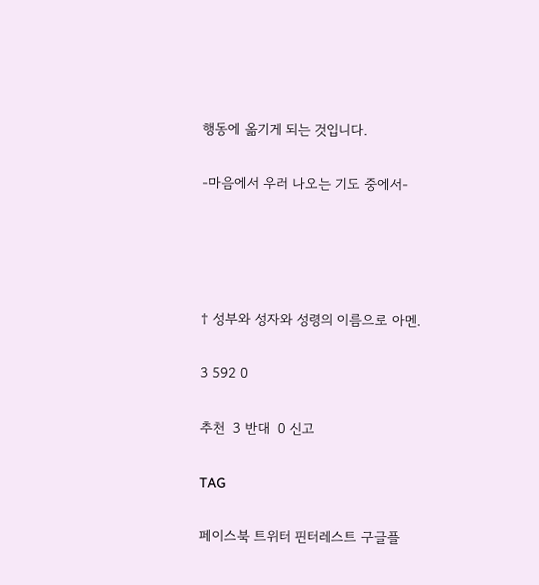행동에 옮기게 되는 것입니다.

-마음에서 우러 나오는 기도 중에서-




† 성부와 성자와 성령의 이름으로 아멘.

3 592 0

추천  3 반대  0 신고

TAG

페이스북 트위터 핀터레스트 구글플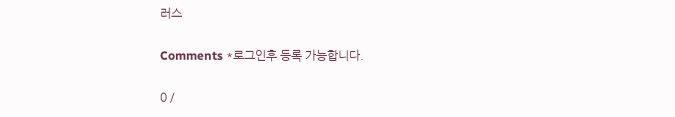러스

Comments *로그인후 등록 가능합니다.

0 /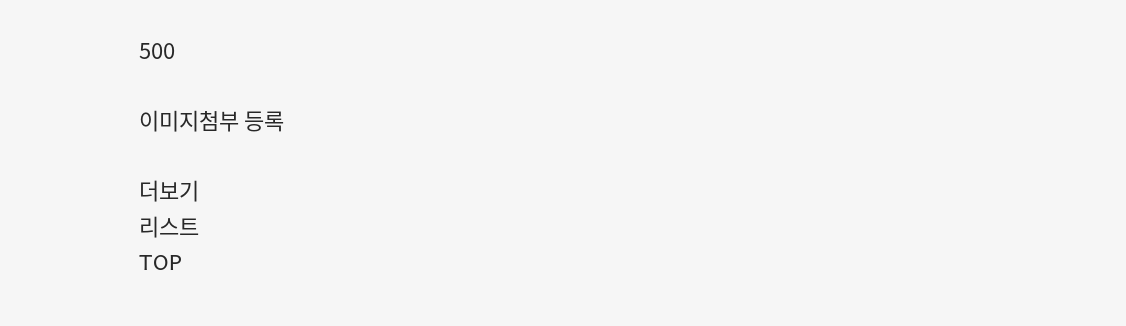500

이미지첨부 등록

더보기
리스트
TOP